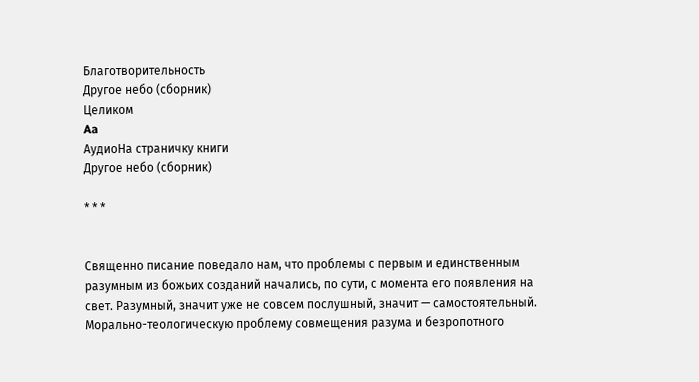Благотворительность
Другое небо (сборник)
Целиком
Aa
АудиоНа страничку книги
Другое небо (сборник)

* * *


Священно писание поведало нам, что проблемы с первым и единственным разумным из божьих созданий начались, по сути, с момента его появления на свет. Разумный, значит уже не совсем послушный, значит — самостоятельный. Морально-теологическую проблему совмещения разума и безропотного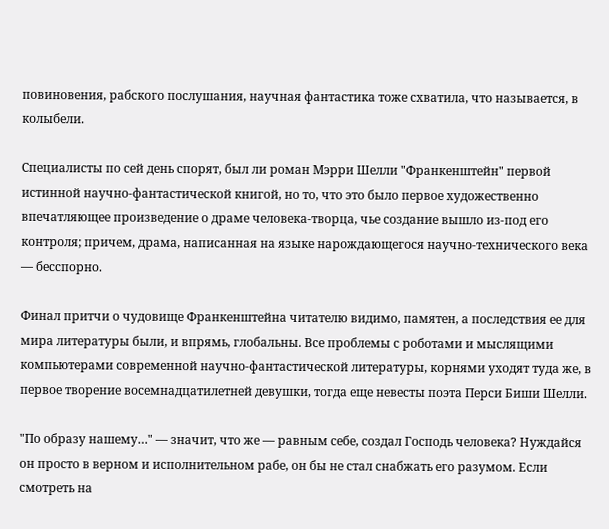повиновения, рабского послушания, научная фантастика тоже схватила, что называется, в колыбели.

Специалисты по сей день спорят, был ли роман Мэрри Шелли "Франкенштейн" первой истинной научно-фантастической книгой, но то, что это было первое художественно впечатляющее произведение о драме человека-творца, чье создание вышло из-под его контроля; причем, драма, написанная на языке нарождающегося научно-технического века — бесспорно.

Финал притчи о чудовище Франкенштейна читателю видимо, памятен, а последствия ее для мира литературы были, и впрямь, глобальны. Все проблемы с роботами и мыслящими компьютерами современной научно-фантастической литературы, корнями уходят туда же, в первое творение восемнадцатилетней девушки, тогда еще невесты поэта Перси Биши Шелли.

"По образу нашему…" — значит, что же — равным себе, создал Господь человека? Нуждайся он просто в верном и исполнительном рабе, он бы не стал снабжать его разумом. Если смотреть на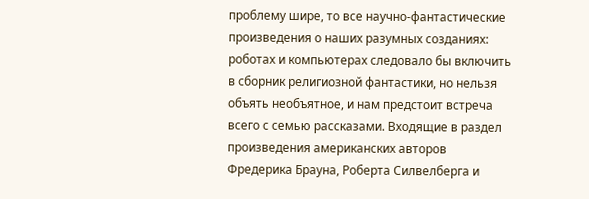проблему шире, то все научно-фантастические произведения о наших разумных созданиях: роботах и компьютерах следовало бы включить в сборник религиозной фантастики, но нельзя объять необъятное, и нам предстоит встреча всего с семью рассказами. Входящие в раздел произведения американских авторов Фредерика Брауна, Роберта Силвелберга и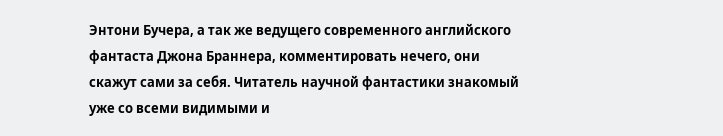Энтони Бучера, а так же ведущего современного английского фантаста Джона Браннера, комментировать нечего, они скажут сами за себя. Читатель научной фантастики знакомый уже со всеми видимыми и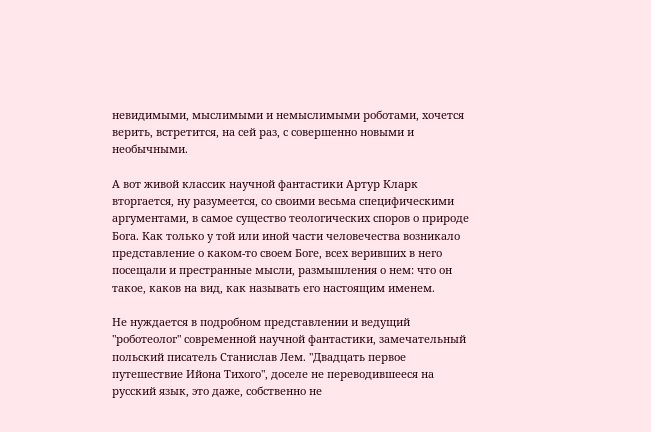невидимыми, мыслимыми и немыслимыми роботами, хочется верить, встретится, на сей раз, с совершенно новыми и необычными.

А вот живой классик научной фантастики Артур Кларк вторгается, ну разумеется, со своими весьма специфическими аргументами, в самое существо теологических споров о природе Бога. Как только у той или иной части человечества возникало представление о каком-то своем Боге, всех веривших в него посещали и престранные мысли, размышления о нем: что он такое, каков на вид, как называть его настоящим именем.

Не нуждается в подробном представлении и ведущий "роботеолог" современной научной фантастики, замечательный польский писатель Станислав Лем. "Двадцать первое путешествие Ийона Тихого", доселе не переводившееся на русский язык, это даже, собственно не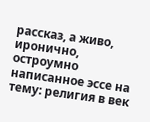рассказ, а живо, иронично, остроумно написанное эссе на тему: религия в век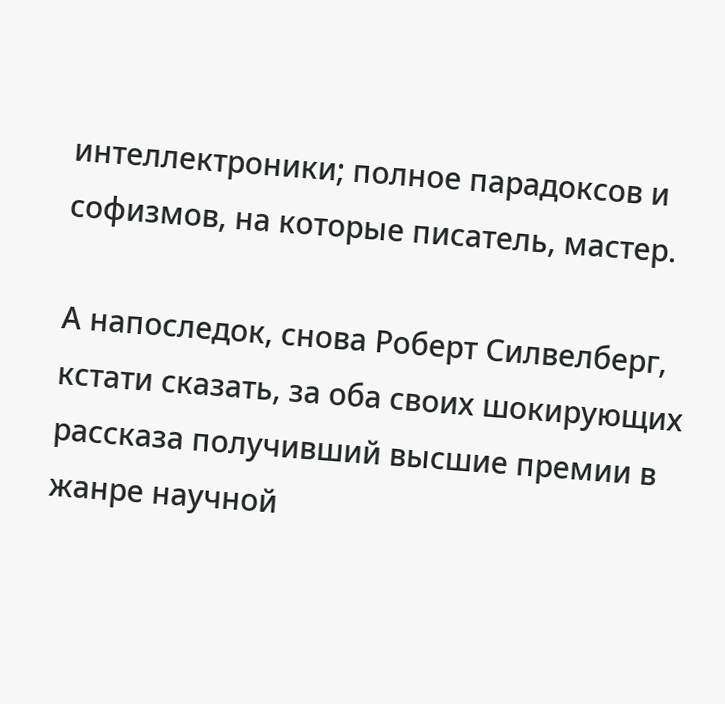интеллектроники; полное парадоксов и софизмов, на которые писатель, мастер.

А напоследок, снова Роберт Силвелберг, кстати сказать, за оба своих шокирующих рассказа получивший высшие премии в жанре научной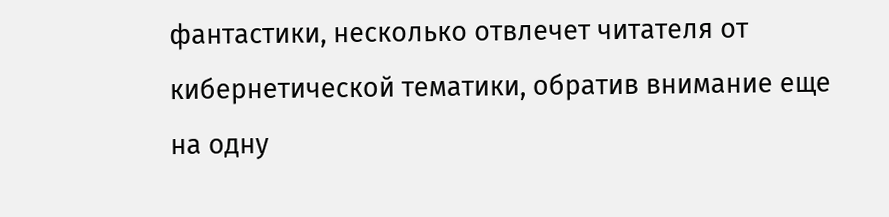фантастики, несколько отвлечет читателя от кибернетической тематики, обратив внимание еще на одну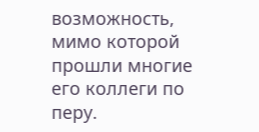возможность, мимо которой прошли многие его коллеги по перу.